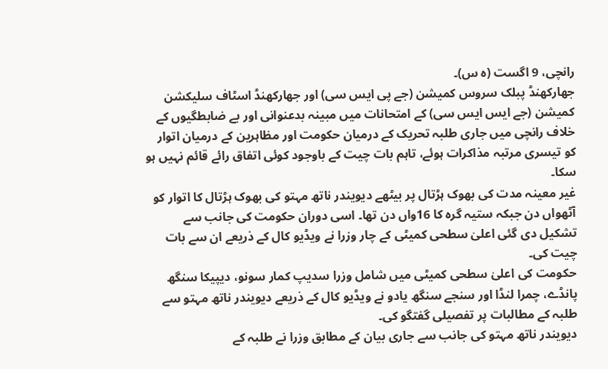رانچی، 9 اگست (ہ س)۔
جھارکھنڈ پبلک سروس کمیشن (جے پی ایس سی) اور جھارکھنڈ اسٹاف سلیکشن کمیشن (جے ایس ایس سی) کے امتحانات میں مبینہ بدعنوانی اور بے ضابطگیوں کے خلاف رانچی میں جاری طلبہ تحریک کے درمیان حکومت اور مظاہرین کے درمیان اتوار کو تیسری مرتبہ مذاکرات ہوئے، تاہم بات چیت کے باوجود کوئی اتفاق رائے قائم نہیں ہو سکا۔
غیر معینہ مدت کی بھوک ہڑتال پر بیٹھے دیویندر ناتھ مہتو کی بھوک ہڑتال کا اتوار کو آٹھواں دن جبکہ ستیہ گرہ کا 16واں دن تھا۔ اسی دوران حکومت کی جانب سے تشکیل دی گئی اعلیٰ سطحی کمیٹی کے چار وزرا نے ویڈیو کال کے ذریعے ان سے بات چیت کی۔
حکومت کی اعلیٰ سطحی کمیٹی میں شامل وزرا سدیپ کمار سونو، دیپیکا سنگھ پانڈے، چمرا لنڈا اور سنجے سنگھ یادو نے ویڈیو کال کے ذریعے دیویندر ناتھ مہتو سے طلبہ کے مطالبات پر تفصیلی گفتگو کی۔
دیویندر ناتھ مہتو کی جانب سے جاری بیان کے مطابق وزرا نے طلبہ کے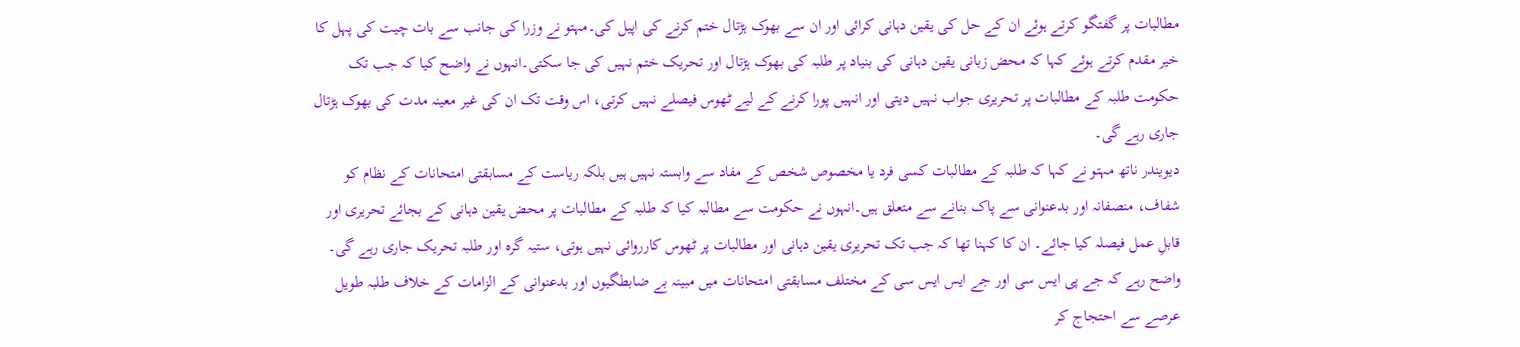مطالبات پر گفتگو کرتے ہوئے ان کے حل کی یقین دہانی کرائی اور ان سے بھوک ہڑتال ختم کرنے کی اپیل کی۔مہتو نے وزرا کی جانب سے بات چیت کی پہل کا خیر مقدم کرتے ہوئے کہا کہ محض زبانی یقین دہانی کی بنیاد پر طلبہ کی بھوک ہڑتال اور تحریک ختم نہیں کی جا سکتی۔انہوں نے واضح کیا کہ جب تک حکومت طلبہ کے مطالبات پر تحریری جواب نہیں دیتی اور انہیں پورا کرنے کے لیے ٹھوس فیصلے نہیں کرتی، اس وقت تک ان کی غیر معینہ مدت کی بھوک ہڑتال جاری رہے گی۔
دیویندر ناتھ مہتو نے کہا کہ طلبہ کے مطالبات کسی فرد یا مخصوص شخص کے مفاد سے وابستہ نہیں ہیں بلکہ ریاست کے مسابقتی امتحانات کے نظام کو شفاف، منصفانہ اور بدعنوانی سے پاک بنانے سے متعلق ہیں۔انہوں نے حکومت سے مطالبہ کیا کہ طلبہ کے مطالبات پر محض یقین دہانی کے بجائے تحریری اور قابلِ عمل فیصلہ کیا جائے۔ ان کا کہنا تھا کہ جب تک تحریری یقین دہانی اور مطالبات پر ٹھوس کارروائی نہیں ہوتی، ستیہ گرہ اور طلبہ تحریک جاری رہے گی۔
واضح رہے کہ جے پی ایس سی اور جے ایس ایس سی کے مختلف مسابقتی امتحانات میں مبینہ بے ضابطگیوں اور بدعنوانی کے الزامات کے خلاف طلبہ طویل عرصے سے احتجاج کر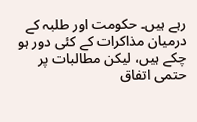رہے ہیں۔ حکومت اور طلبہ کے درمیان مذاکرات کے کئی دور ہو چکے ہیں، لیکن مطالبات پر حتمی اتفاق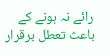رائے نہ ہونے کے باعث تعطل برقرار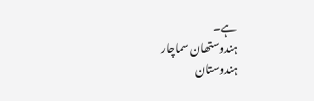ہے۔
ہندوستھان سماچار
ہندوستان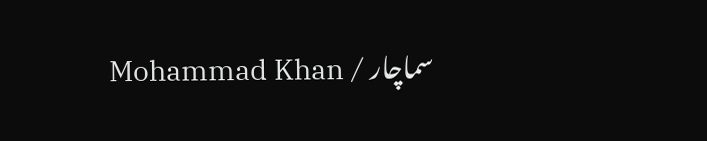سماچار / Mohammad Khan